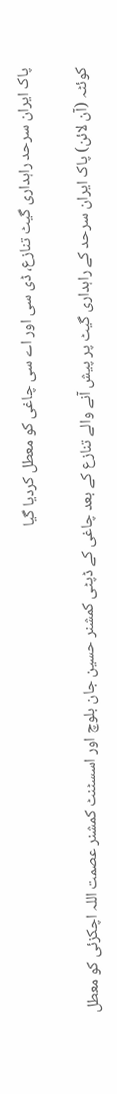پاک ایران سرحد راہداری گیٹ تنازع، ڈی سی اور اے سی چاغی کو معطل کردیا گیا

کوئٹہ (آن لائن) پاک ایران سرحد کے راہداری گیٹ پر پیش آنے والے تنازع کے بعد چاغی کے ڈپٹی کمشنر حسین جان بلوچ اور اسسٹنٹ کمشنر عصمت اللہ اچکزئی کو معطل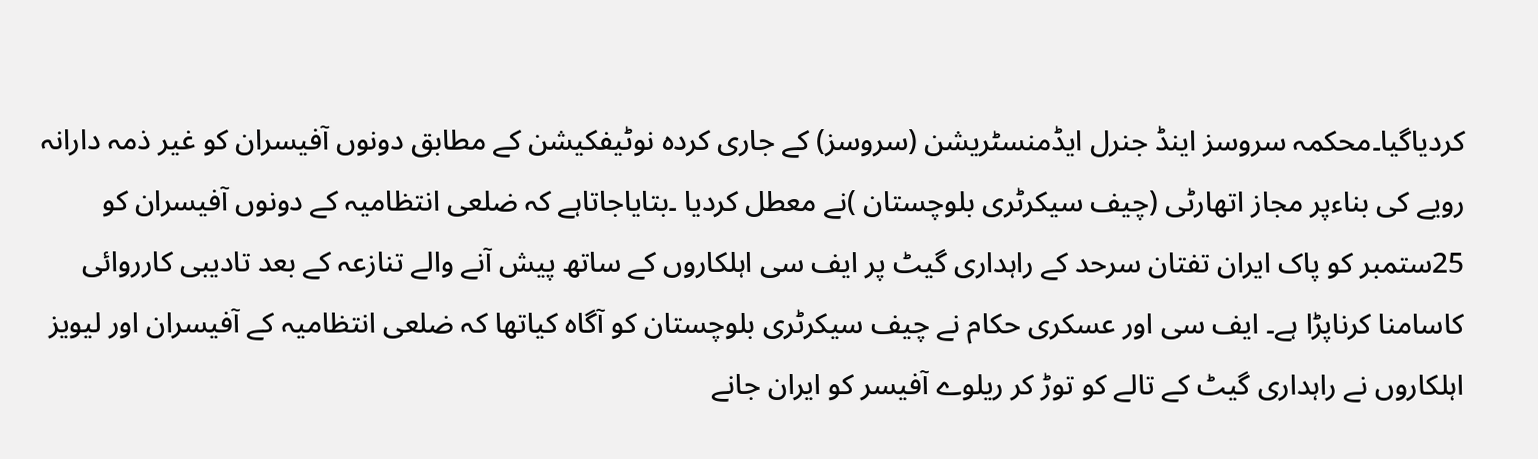کردیاگیا۔محکمہ سروسز اینڈ جنرل ایڈمنسٹریشن (سروسز) کے جاری کردہ نوٹیفکیشن کے مطابق دونوں آفیسران کو غیر ذمہ دارانہ رویے کی بناءپر مجاز اتھارٹی (چیف سیکرٹری بلوچستان )نے معطل کردیا ۔بتایاجاتاہے کہ ضلعی انتظامیہ کے دونوں آفیسران کو 25ستمبر کو پاک ایران تفتان سرحد کے راہداری گیٹ پر ایف سی اہلکاروں کے ساتھ پیش آنے والے تنازعہ کے بعد تادیبی کارروائی کاسامنا کرناپڑا ہے۔ ایف سی اور عسکری حکام نے چیف سیکرٹری بلوچستان کو آگاہ کیاتھا کہ ضلعی انتظامیہ کے آفیسران اور لیویز اہلکاروں نے راہداری گیٹ کے تالے کو توڑ کر ریلوے آفیسر کو ایران جانے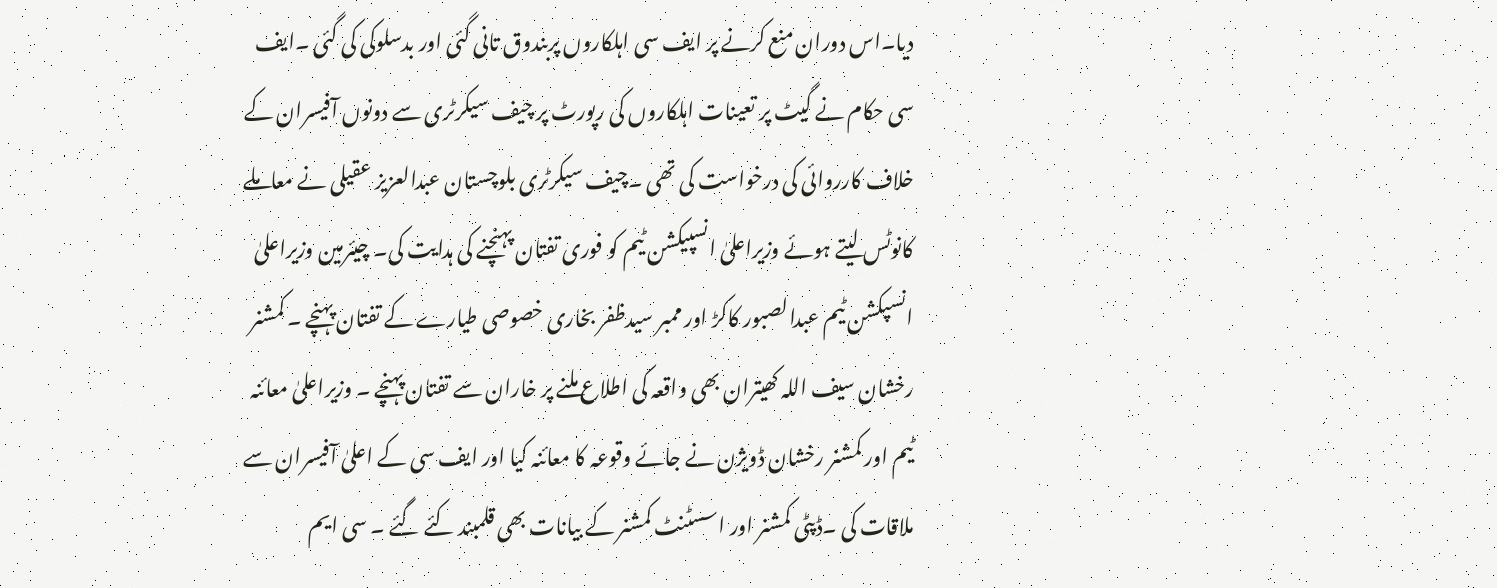دیا۔اس دوران منع کرنے پر ایف سی اہلکاروں پربندوق تانی گئی اور بدسلوکی کی گئی ۔ایف سی حکام نے گیٹ پر تعینات اہلکاروں کی رپورٹ پر چیف سیکرٹری سے دونوں آفیسران کے خلاف کارروائی کی درخواست کی تھی ۔چیف سیکرٹری بلوچستان عبدالعزیز عقیلی نے معاملے کانوٹس لیتے ہوئے وزیراعلیٰ انسپیکشن ٹیم کو فوری تفتان پہنچنے کی ہدایت کی۔ چیئرمین وزیراعلیٰ انسپکشن ٹیم عبدالصبور کاکڑ اور ممبر سیدظفر بخاری خصوصی طیارے کے تفتان پہنچے ۔ کمشنر رخشان سیف اللہ کھیتران بھی واقعہ کی اطلاع ملنے پر خاران سے تفتان پہنچے ۔ وزیراعلیٰ معائنہ ٹیم اور کمشنر رخشان ڈویژن نے جائے وقوعہ کا معائنہ کیا اور ایف سی کے اعلیٰ آفیسران سے ملاقات کی ۔ڈپٹی کمشنر اور اسسٹنٹ کمشنر کے بیانات بھی قلمبند کئے گئے ۔ سی ایم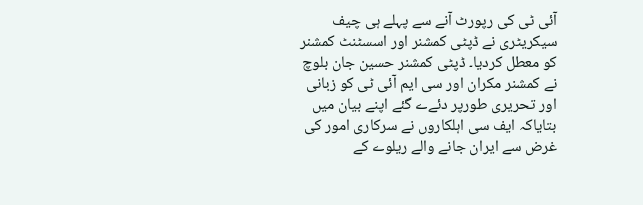آئی ٹی کی رپورٹ آنے سے پہلے ہی چیف سیکریٹری نے ڈپٹی کمشنر اور اسسٹنٹ کمشنر کو معطل کردیا۔ ڈپٹی کمشنر حسین جان بلوچ نے کمشنر مکران اور سی ایم آئی ٹی کو زبانی اور تحریری طورپر دئےے گئے اپنے بیان میں بتایاکہ ایف سی اہلکاروں نے سرکاری امور کی غرض سے ایران جانے والے ریلوے کے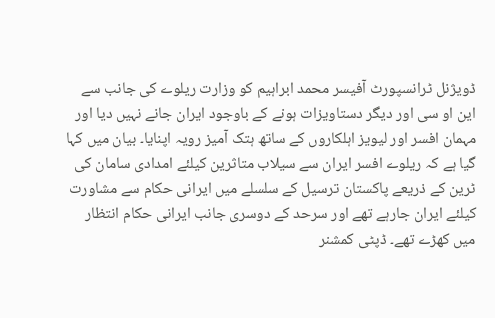ڈویژنل ٹرانسپورٹ آفیسر محمد ابراہیم کو وزارت ریلوے کی جانب سے این او سی اور دیگر دستاویزات ہونے کے باوجود ایران جانے نہیں دیا اور مہمان افسر اور لیویز اہلکاروں کے ساتھ ہتک آمیز رویہ اپنایا۔ بیان میں کہا گیا ہے کہ ریلوے افسر ایران سے سیلاب متاثرین کیلئے امدادی سامان کی ٹرین کے ذریعے پاکستان ترسیل کے سلسلے میں ایرانی حکام سے مشاورت کیلئے ایران جارہے تھے اور سرحد کے دوسری جانب ایرانی حکام انتظار میں کھڑے تھے۔ ڈپٹی کمشنر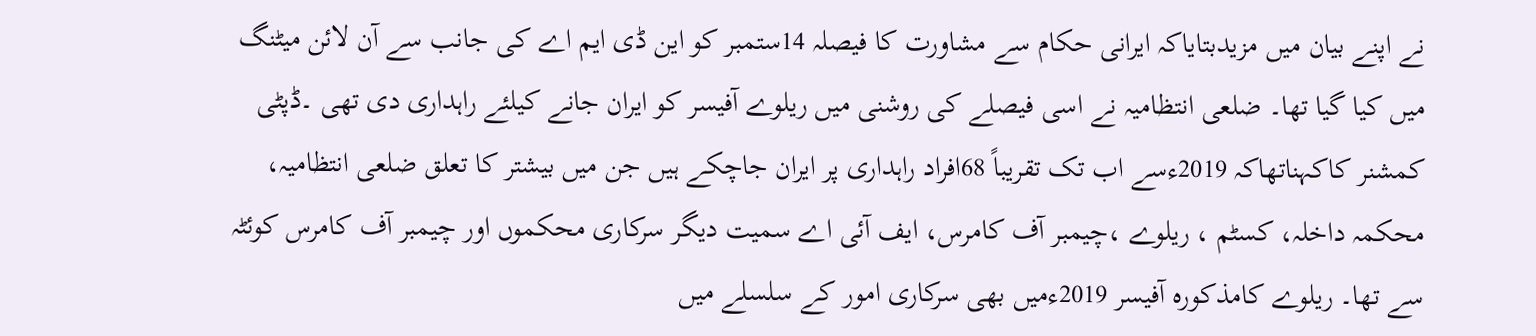نے اپنے بیان میں مزیدبتایاکہ ایرانی حکام سے مشاورت کا فیصلہ 14ستمبر کو این ڈی ایم اے کی جانب سے آن لائن میٹنگ میں کیا گیا تھا۔ ضلعی انتظامیہ نے اسی فیصلے کی روشنی میں ریلوے آفیسر کو ایران جانے کیلئے راہداری دی تھی ۔ڈپٹی کمشنر کاکہناتھاکہ 2019ءسے اب تک تقریباً 68افراد راہداری پر ایران جاچکے ہیں جن میں بیشتر کا تعلق ضلعی انتظامیہ، محکمہ داخلہ، کسٹم ، ریلوے ،چیمبر آف کامرس، ایف آئی اے سمیت دیگر سرکاری محکموں اور چیمبر آف کامرس کوئٹہ سے تھا۔ ریلوے کامذکورہ آفیسر 2019ءمیں بھی سرکاری امور کے سلسلے میں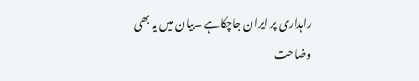راہداری پر ایران جاچکاہے ۔بیان میں یہ بھی وضاحت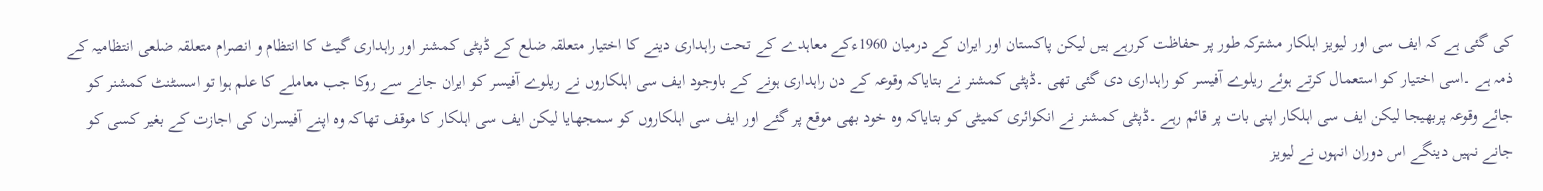کی گئی ہے کہ ایف سی اور لیویز اہلکار مشترکہ طور پر حفاظت کررہے ہیں لیکن پاکستان اور ایران کے درمیان 1960ءکے معاہدے کے تحت راہداری دینے کا اختیار متعلقہ ضلع کے ڈپٹی کمشنر اور راہداری گیٹ کا انتظام و انصرام متعلقہ ضلعی انتظامیہ کے ذمہ ہے ۔اسی اختیار کو استعمال کرتے ہوئے ریلوے آفیسر کو راہداری دی گئی تھی ۔ڈپٹی کمشنر نے بتایاکہ وقوعہ کے دن راہداری ہونے کے باوجود ایف سی اہلکاروں نے ریلوے آفیسر کو ایران جانے سے روکا جب معاملے کا علم ہوا تو اسسٹنٹ کمشنر کو جائے وقوعہ پربھیجا لیکن ایف سی اہلکار اپنی بات پر قائم رہے ۔ڈپٹی کمشنر نے انکوائری کمیٹی کو بتایاکہ وہ خود بھی موقع پر گئے اور ایف سی اہلکاروں کو سمجھایا لیکن ایف سی اہلکار کا موقف تھاکہ وہ اپنے آفیسران کی اجازت کے بغیر کسی کو جانے نہیں دینگے اس دوران انہوں نے لیویز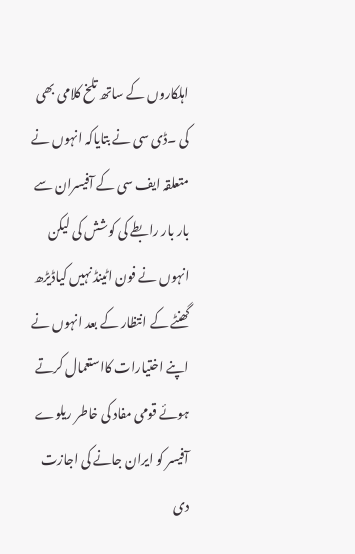اہلکاروں کے ساتھ تلخ کلامی بھی کی ۔ڈی سی نے بتایاکہ انہوں نے متعلقہ ایف سی کے آفیسران سے بار بار رابطے کی کوشش کی لیکن انہوں نے فون اٹینڈ نہیں کیاڈیڑھ گھنٹے کے انتظار کے بعد انہوں نے اپنے اختیارات کااستعمال کرتے ہوئے قومی مفاد کی خاطر ریلوے آفیسر کو ایران جانے کی اجازت دی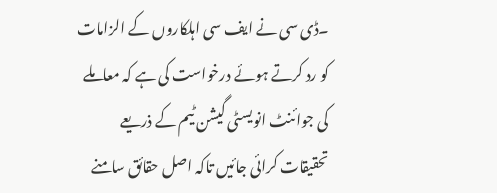۔ڈی سی نے ایف سی اہلکاروں کے الزامات کو رد کرتے ہوئے درخواست کی ہے کہ معاملے کی جوائنٹ انویسٹی گیشن ٹیم کے ذریعے تحقیقات کرائی جائیں تاکہ اصل حقائق سامنے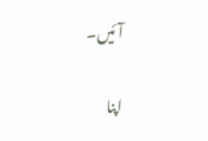آئیں۔

اپنا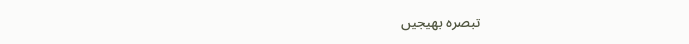تبصرہ بھیجیں